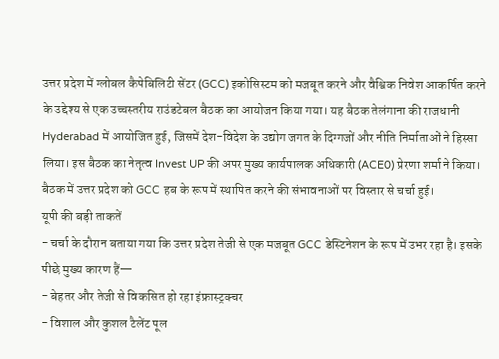उत्तर प्रदेश में ग्लोबल कैपेबिलिटी सेंटर (GCC) इकोसिस्टम को मजबूत करने और वैश्विक निवेश आकर्षित करने के उद्देश्य से एक उच्चस्तरीय राउंडटेबल बैठक का आयोजन किया गया। यह बैठक तेलंगाना की राजधानी Hyderabad में आयोजित हुई, जिसमें देश-विदेश के उद्योग जगत के दिग्गजों और नीति निर्माताओं ने हिस्सा लिया। इस बैठक का नेतृत्व Invest UP की अपर मुख्य कार्यपालक अधिकारी (ACE0) प्रेरणा शर्मा ने किया। बैठक में उत्तर प्रदेश को GCC हब के रूप में स्थापित करने की संभावनाओं पर विस्तार से चर्चा हुई।
यूपी की बड़ी ताकतें
- चर्चा के दौरान बताया गया कि उत्तर प्रदेश तेजी से एक मजबूत GCC डेस्टिनेशन के रूप में उभर रहा है। इसके पीछे मुख्य कारण हैं—
- बेहतर और तेजी से विकसित हो रहा इंफ्रास्ट्रक्चर
- विशाल और कुशल टैलेंट पूल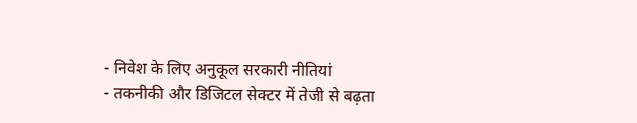- निवेश के लिए अनुकूल सरकारी नीतियां
- तकनीकी और डिजिटल सेक्टर में तेजी से बढ़ता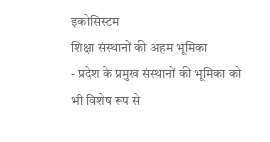इकोसिस्टम
शिक्षा संस्थानों की अहम भूमिका
- प्रदेश के प्रमुख संस्थानों की भूमिका को भी विशेष रूप से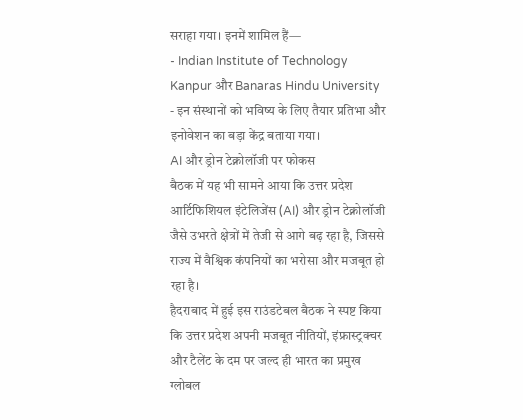सराहा गया। इनमें शामिल हैं—
- Indian Institute of Technology Kanpur और Banaras Hindu University
- इन संस्थानों को भविष्य के लिए तैयार प्रतिभा और इनोवेशन का बड़ा केंद्र बताया गया।
AI और ड्रोन टेक्नोलॉजी पर फोकस
बैठक में यह भी सामने आया कि उत्तर प्रदेश आर्टिफिशियल इंटेलिजेंस (AI) और ड्रोन टेक्नोलॉजी जैसे उभरते क्षेत्रों में तेजी से आगे बढ़ रहा है, जिससे राज्य में वैश्विक कंपनियों का भरोसा और मजबूत हो रहा है।
हैदराबाद में हुई इस राउंडटेबल बैठक ने स्पष्ट किया कि उत्तर प्रदेश अपनी मजबूत नीतियों, इंफ्रास्ट्रक्चर और टैलेंट के दम पर जल्द ही भारत का प्रमुख ग्लोबल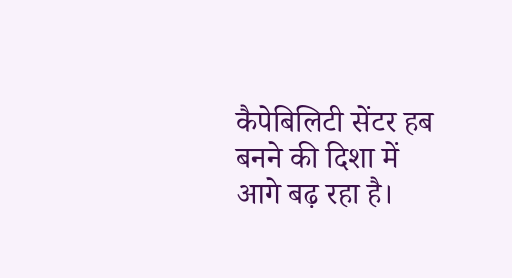कैपेबिलिटी सेंटर हब बनने की दिशा में आगे बढ़ रहा है।